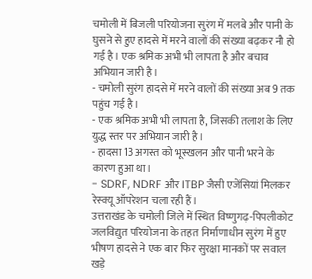चमोली में बिजली परियोजना सुरंग में मलबे और पानी के घुसने से हुए हादसे में मरने वालों की संख्या बढ़कर नौ हो गई है। एक श्रमिक अभी भी लापता है और बचाव अभियान जारी है।
- चमोली सुरंग हादसे में मरने वालों की संख्या अब 9 तक पहुंच गई है।
- एक श्रमिक अभी भी लापता है, जिसकी तलाश के लिए युद्ध स्तर पर अभियान जारी है।
- हादसा 13 अगस्त को भूस्खलन और पानी भरने के कारण हुआ था।
- SDRF, NDRF और ITBP जैसी एजेंसियां मिलकर रेस्क्यू ऑपरेशन चला रही हैं।
उत्तराखंड के चमोली जिले में स्थित विष्णुगढ़-पिपलीकोट जलविद्युत परियोजना के तहत निर्माणाधीन सुरंग में हुए भीषण हादसे ने एक बार फिर सुरक्षा मानकों पर सवाल खड़े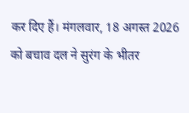कर दिए हैं। मंगलवार, 18 अगस्त 2026 को बचाव दल ने सुरंग के भीतर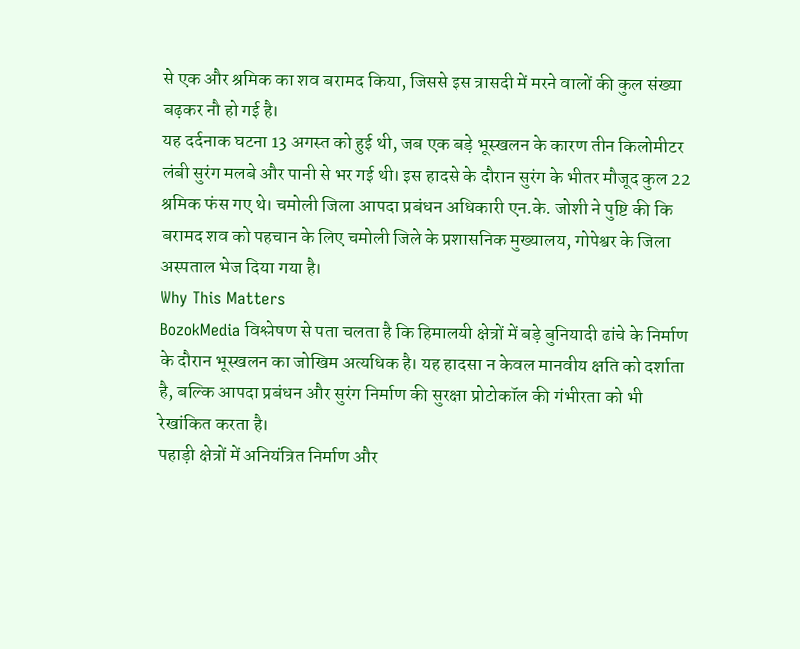से एक और श्रमिक का शव बरामद किया, जिससे इस त्रासदी में मरने वालों की कुल संख्या बढ़कर नौ हो गई है।
यह दर्दनाक घटना 13 अगस्त को हुई थी, जब एक बड़े भूस्खलन के कारण तीन किलोमीटर लंबी सुरंग मलबे और पानी से भर गई थी। इस हादसे के दौरान सुरंग के भीतर मौजूद कुल 22 श्रमिक फंस गए थे। चमोली जिला आपदा प्रबंधन अधिकारी एन.के. जोशी ने पुष्टि की कि बरामद शव को पहचान के लिए चमोली जिले के प्रशासनिक मुख्यालय, गोपेश्वर के जिला अस्पताल भेज दिया गया है।
Why This Matters
BozokMedia विश्लेषण से पता चलता है कि हिमालयी क्षेत्रों में बड़े बुनियादी ढांचे के निर्माण के दौरान भूस्खलन का जोखिम अत्यधिक है। यह हादसा न केवल मानवीय क्षति को दर्शाता है, बल्कि आपदा प्रबंधन और सुरंग निर्माण की सुरक्षा प्रोटोकॉल की गंभीरता को भी रेखांकित करता है।
पहाड़ी क्षेत्रों में अनियंत्रित निर्माण और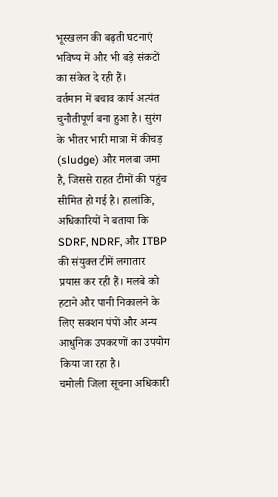भूस्खलन की बढ़ती घटनाएं भविष्य में और भी बड़े संकटों का संकेत दे रही हैं।
वर्तमान में बचाव कार्य अत्यंत चुनौतीपूर्ण बना हुआ है। सुरंग के भीतर भारी मात्रा में कीचड़ (sludge) और मलबा जमा है, जिससे राहत टीमों की पहुंच सीमित हो गई है। हालांकि, अधिकारियों ने बताया कि SDRF, NDRF, और ITBP की संयुक्त टीमें लगातार प्रयास कर रही हैं। मलबे को हटाने और पानी निकालने के लिए सक्शन पंपों और अन्य आधुनिक उपकरणों का उपयोग किया जा रहा है।
चमोली जिला सूचना अधिकारी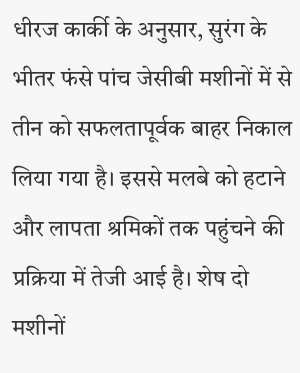धीरज कार्की के अनुसार, सुरंग के भीतर फंसे पांच जेसीबी मशीनों में से तीन को सफलतापूर्वक बाहर निकाल लिया गया है। इससे मलबे को हटाने और लापता श्रमिकों तक पहुंचने की प्रक्रिया में तेजी आई है। शेष दो मशीनों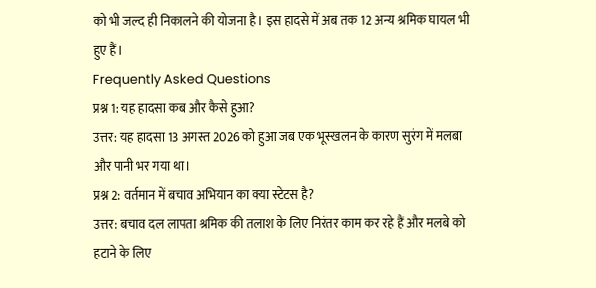को भी जल्द ही निकालने की योजना है। इस हादसे में अब तक 12 अन्य श्रमिक घायल भी हुए हैं।
Frequently Asked Questions
प्रश्न 1: यह हादसा कब और कैसे हुआ?
उत्तर: यह हादसा 13 अगस्त 2026 को हुआ जब एक भूस्खलन के कारण सुरंग में मलबा और पानी भर गया था।
प्रश्न 2: वर्तमान में बचाव अभियान का क्या स्टेटस है?
उत्तर: बचाव दल लापता श्रमिक की तलाश के लिए निरंतर काम कर रहे हैं और मलबे को हटाने के लिए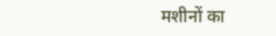मशीनों का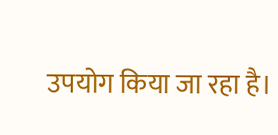उपयोग किया जा रहा है।